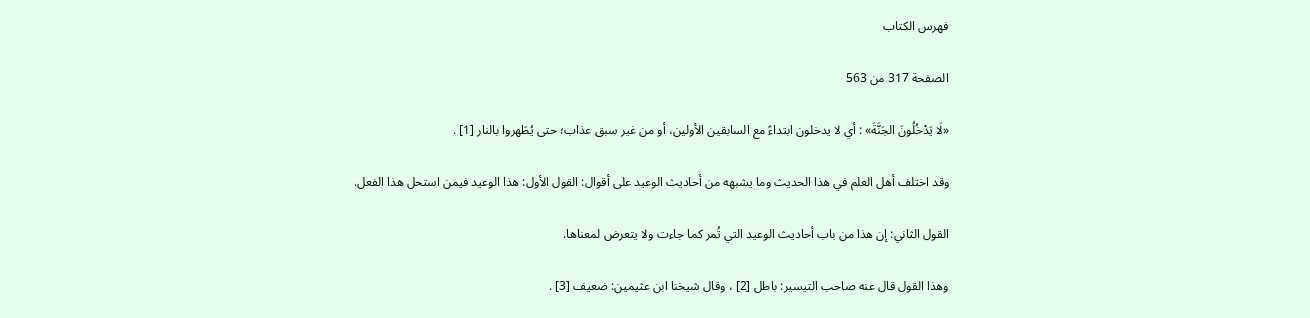فهرس الكتاب

الصفحة 317 من 563

«لَا يَدْخُلُونَ الجَنَّةَ» : أي لا يدخلون ابتداءً مع السابقين الأولين، أو من غير سبق عذاب؛ حتى يُطَهروا بالنار [1] .

وقد اختلف أهل العلم في هذا الحديث وما يشبهه من أحاديث الوعيد على أقوال: القول الأول: هذا الوعيد فيمن استحل هذا الفعل.

القول الثاني: إن هذا من باب أحاديث الوعيد التي تُمر كما جاءت ولا يتعرض لمعناها.

وهذا القول قال عنه صاحب التيسير: باطل [2] ، وقال شيخنا ابن عثيمين: ضعيف [3] .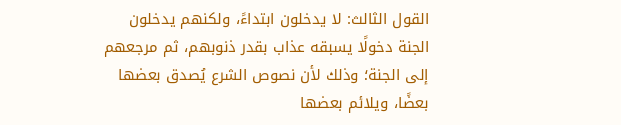القول الثالث: لا يدخلون ابتداءً، ولكنهم يدخلون الجنة دخولًا يسبقه عذاب بقدر ذنوبهم، ثم مرجعهم إلى الجنة؛ وذلك لأن نصوص الشرع يُصدق بعضها بعضًا، ويلائم بعضها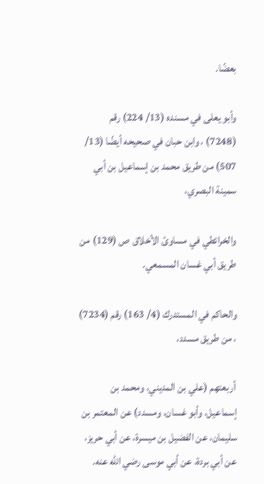بعضًا.

وأبو يعلى في مسنده (13/ 224) رقم (7248) ، وابن حبان في صحيحه أيضًا (13/ 507) من طريق محمد بن إسماعيل بن أبي سمينة البصري،

والخرائطي في مساوئ الأخلاق ص (129) من طريق أبي غسان المسمعي.

والحاكم في المستدرك (4/ 163) رقم (7234) ، من طريق مسدد،

أربعتهم (علي بن المديني، ومحمد بن إسماعيل، وأبو غسان، ومسدد) عن المعتمر بن سليمان، عن الفضيل بن ميسرة، عن أبي حريز، عن أبي بردة، عن أبي موسى رضي الله عنه.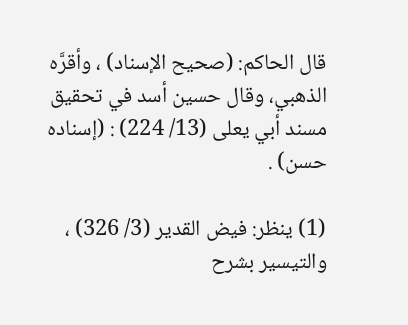قال الحاكم: (صحيح الإسناد) ، وأقرَّه الذهبي، وقال حسين أسد في تحقيق مسند أبي يعلى (13/ 224) : (إسناده حسن) .

(1) ينظر: فيض القدير (3/ 326) ، والتيسير بشرح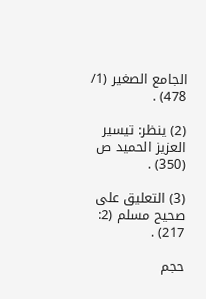الجامع الصغير (1/ 478) .

(2) ينظر: تيسير العزيز الحميد ص (350) .

(3) التعليق على صحيح مسلم (2: 217) .

حجم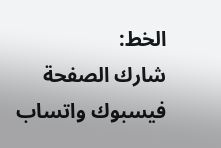الخط:
شارك الصفحة
فيسبوك واتساب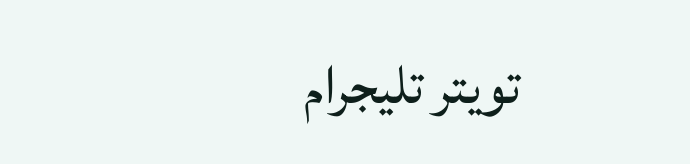تويتر تليجرام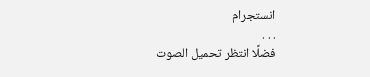انستجرام
. . .
فضلًا انتظر تحميل الصوت